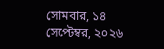সোমবার, ১৪ সেপ্টেম্বর, ২০২৬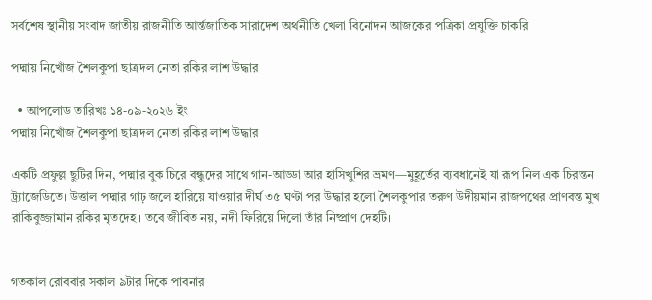সর্বশেষ স্থানীয় সংবাদ জাতীয় রাজনীতি আর্ন্তজাতিক সারাদেশ অর্থনীতি খেলা বিনোদন আজকের পত্রিকা প্রযুক্তি চাকরি

পদ্মায় নিখোঁজ শৈলকুপা ছাত্রদল নেতা রকির লাশ উদ্ধার

  • আপলোড তারিখঃ ১৪-০৯-২০২৬ ইং
পদ্মায় নিখোঁজ শৈলকুপা ছাত্রদল নেতা রকির লাশ উদ্ধার

একটি প্রফুল্ল ছুটির দিন, পদ্মার বুক চিরে বন্ধুদের সাথে গান-আড্ডা আর হাসিখুশির ভ্রমণ—মুহূর্তের ব্যবধানেই যা রূপ নিল এক চিরন্তন ট্র্যাজেডিতে। উত্তাল পদ্মার গাঢ় জলে হারিয়ে যাওয়ার দীর্ঘ ৩৫ ঘণ্টা পর উদ্ধার হলো শৈলকুপার তরুণ উদীয়মান রাজপথের প্রাণবন্ত মুখ রাকিবুজ্জামান রকির মৃতদেহ। তবে জীবিত নয়, নদী ফিরিয়ে দিলো তাঁর নিষ্প্রাণ দেহটি।


গতকাল রোববার সকাল ৯টার দিকে পাবনার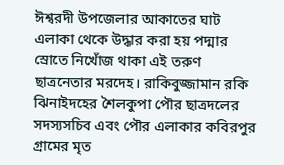ঈশ্বরদী উপজেলার আকাতের ঘাট এলাকা থেকে উদ্ধার করা হয় পদ্মার স্রোতে নিখোঁজ থাকা এই তরুণ ছাত্রনেতার মরদেহ। রাকিবুজ্জামান রকি ঝিনাইদহের শৈলকুপা পৌর ছাত্রদলের সদস্যসচিব এবং পৌর এলাকার কবিরপুর গ্রামের মৃত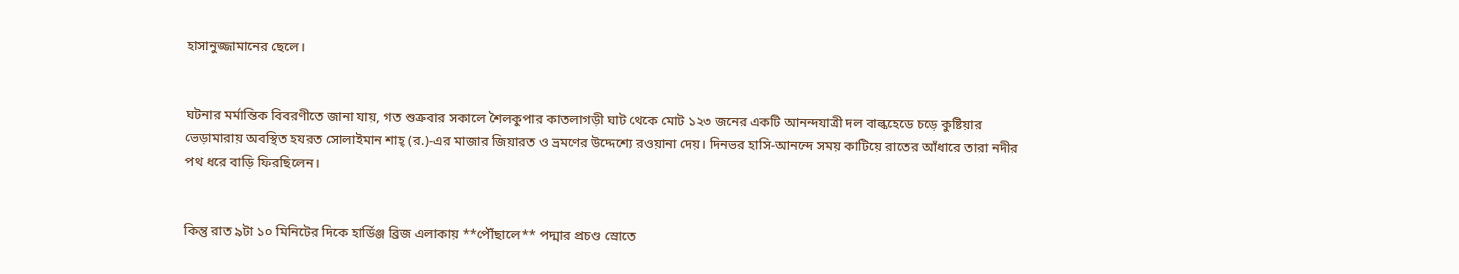হাসানুজ্জামানের ছেলে।


ঘটনার মর্মান্তিক বিবরণীতে জানা যায়, গত শুক্রবার সকালে শৈলকুপার কাতলাগড়ী ঘাট থেকে মোট ১২৩ জনের একটি আনন্দযাত্রী দল বাল্কহেডে চড়ে কুষ্টিয়ার ভেড়ামারায় অবস্থিত হযরত সোলাইমান শাহ্ (র.)-এর মাজার জিয়ারত ও ভ্রমণের উদ্দেশ্যে রওয়ানা দেয়। দিনভর হাসি-আনন্দে সময় কাটিয়ে রাতের আঁধারে তারা নদীর পথ ধরে বাড়ি ফিরছিলেন।


কিন্তু রাত ৯টা ১০ মিনিটের দিকে হার্ডিঞ্জ ব্রিজ এলাকায় **পৌঁছালে** পদ্মার প্রচণ্ড স্রোতে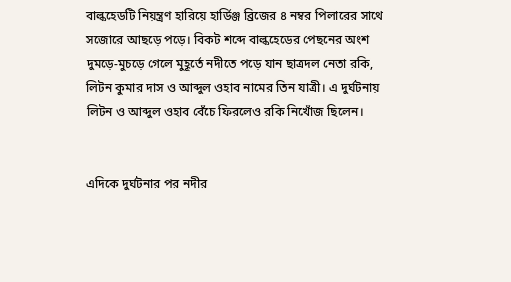বাল্কহেডটি নিয়ন্ত্রণ হারিয়ে হার্ডিঞ্জ ব্রিজের ৪ নম্বর পিলারের সাথে সজোরে আছড়ে পড়ে। বিকট শব্দে বাল্কহেডের পেছনের অংশ দুমড়ে-মুচড়ে গেলে মুহূর্তে নদীতে পড়ে যান ছাত্রদল নেতা রকি, লিটন কুমার দাস ও আব্দুল ওহাব নামের তিন যাত্রী। এ দুর্ঘটনায় লিটন ও আব্দুল ওহাব বেঁচে ফিরলেও রকি নিখোঁজ ছিলেন।


এদিকে দুর্ঘটনার পর নদীর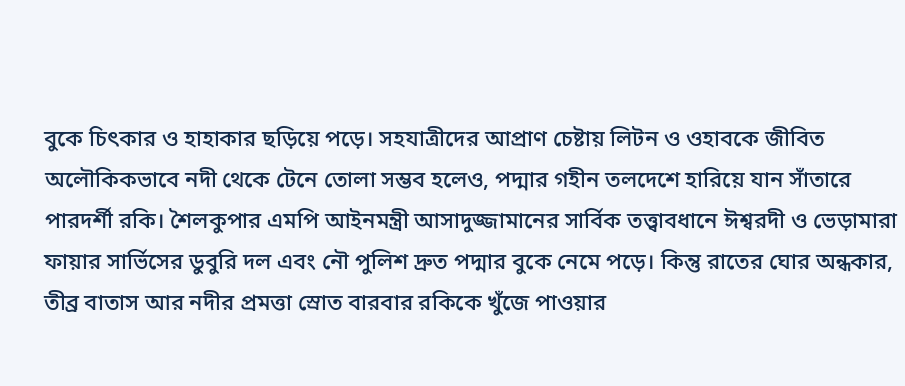বুকে চিৎকার ও হাহাকার ছড়িয়ে পড়ে। সহযাত্রীদের আপ্রাণ চেষ্টায় লিটন ও ওহাবকে জীবিত অলৌকিকভাবে নদী থেকে টেনে তোলা সম্ভব হলেও, পদ্মার গহীন তলদেশে হারিয়ে যান সাঁতারে পারদর্শী রকি। শৈলকুপার এমপি আইনমন্ত্রী আসাদুজ্জামানের সার্বিক তত্ত্বাবধানে ঈশ্বরদী ও ভেড়ামারা ফায়ার সার্ভিসের ডুবুরি দল এবং নৌ পুলিশ দ্রুত পদ্মার বুকে নেমে পড়ে। কিন্তু রাতের ঘোর অন্ধকার, তীব্র বাতাস আর নদীর প্রমত্তা স্রোত বারবার রকিকে খুঁজে পাওয়ার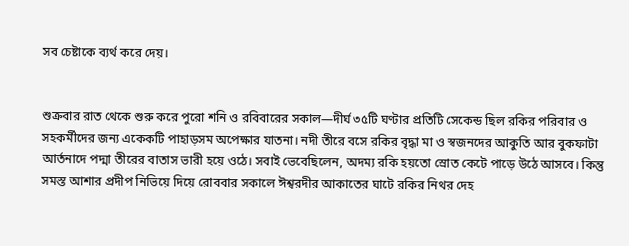সব চেষ্টাকে ব্যর্থ করে দেয়।


শুক্রবার রাত থেকে শুরু করে পুরো শনি ও রবিবারের সকাল—দীর্ঘ ৩৫টি ঘণ্টার প্রতিটি সেকেন্ড ছিল রকির পরিবার ও সহকর্মীদের জন্য একেকটি পাহাড়সম অপেক্ষার যাতনা। নদী তীরে বসে রকির বৃদ্ধা মা ও স্বজনদের আকুতি আর বুকফাটা আর্তনাদে পদ্মা তীরের বাতাস ভারী হয়ে ওঠে। সবাই ভেবেছিলেন, অদম্য রকি হয়তো স্রোত কেটে পাড়ে উঠে আসবে। কিন্তু সমস্ত আশার প্রদীপ নিভিয়ে দিয়ে রোববার সকালে ঈশ্বরদীর আকাতের ঘাটে রকির নিথর দেহ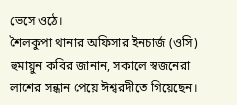ভেসে ওঠে।
শৈলকুপা থানার অফিসার ইনচার্জ (ওসি) হুমায়ুন কবির জানান, সকালে স্বজনেরা লাশের সন্ধান পেয়ে ঈশ্বরদীতে গিয়েছেন।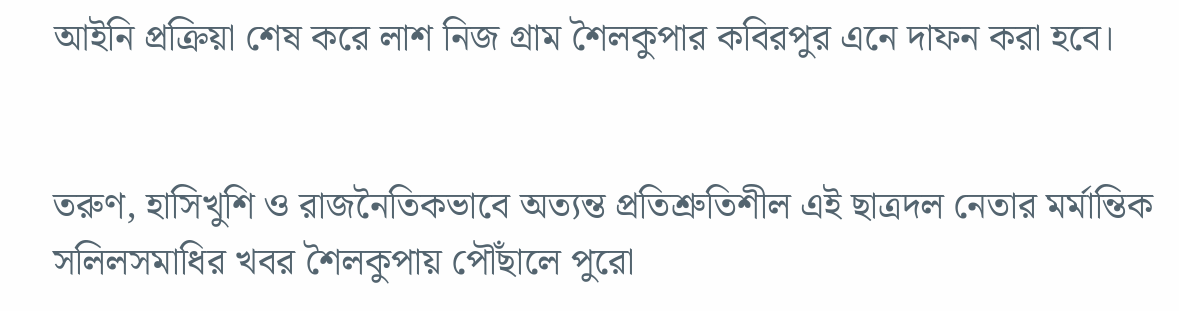আইনি প্রক্রিয়া শেষ করে লাশ নিজ গ্রাম শৈলকুপার কবিরপুর এনে দাফন করা হবে।


তরুণ, হাসিখুশি ও রাজনৈতিকভাবে অত্যন্ত প্রতিশ্রুতিশীল এই ছাত্রদল নেতার মর্মান্তিক সলিলসমাধির খবর শৈলকুপায় পৌঁছালে পুরো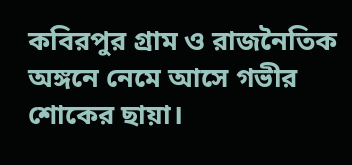কবিরপুর গ্রাম ও রাজনৈতিক অঙ্গনে নেমে আসে গভীর শোকের ছায়া।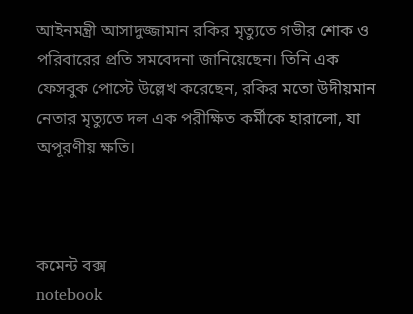আইনমন্ত্রী আসাদুজ্জামান রকির মৃত্যুতে গভীর শোক ও পরিবারের প্রতি সমবেদনা জানিয়েছেন। তিনি এক ফেসবুক পোস্টে উল্লেখ করেছেন, রকির মতো উদীয়মান নেতার মৃত্যুতে দল এক পরীক্ষিত কর্মীকে হারালো, যা অপূরণীয় ক্ষতি।



কমেন্ট বক্স
notebook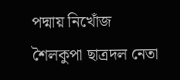পদ্মায় নিখোঁজ শৈলকুপা ছাত্রদল নেতা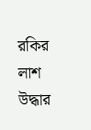রকির লাশ উদ্ধার